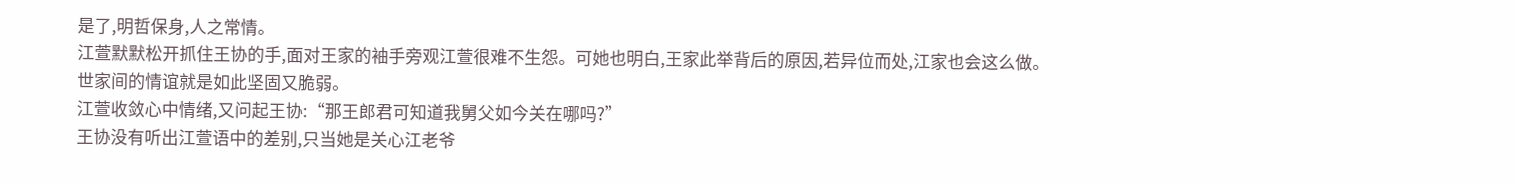是了,明哲保身,人之常情。
江萱默默松开抓住王协的手,面对王家的袖手旁观江萱很难不生怨。可她也明白,王家此举背后的原因,若异位而处,江家也会这么做。
世家间的情谊就是如此坚固又脆弱。
江萱收敛心中情绪,又问起王协:“那王郎君可知道我舅父如今关在哪吗?”
王协没有听出江萱语中的差别,只当她是关心江老爷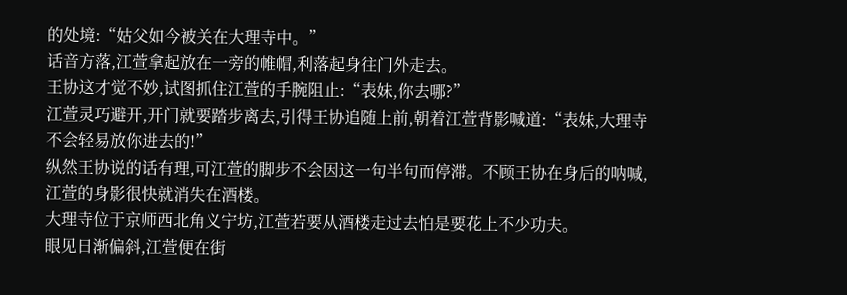的处境:“姑父如今被关在大理寺中。”
话音方落,江萱拿起放在一旁的帷帽,利落起身往门外走去。
王协这才觉不妙,试图抓住江萱的手腕阻止:“表妹,你去哪?”
江萱灵巧避开,开门就要踏步离去,引得王协追随上前,朝着江萱背影喊道:“表妹,大理寺不会轻易放你进去的!”
纵然王协说的话有理,可江萱的脚步不会因这一句半句而停滞。不顾王协在身后的呐喊,江萱的身影很快就消失在酒楼。
大理寺位于京师西北角义宁坊,江萱若要从酒楼走过去怕是要花上不少功夫。
眼见日渐偏斜,江萱便在街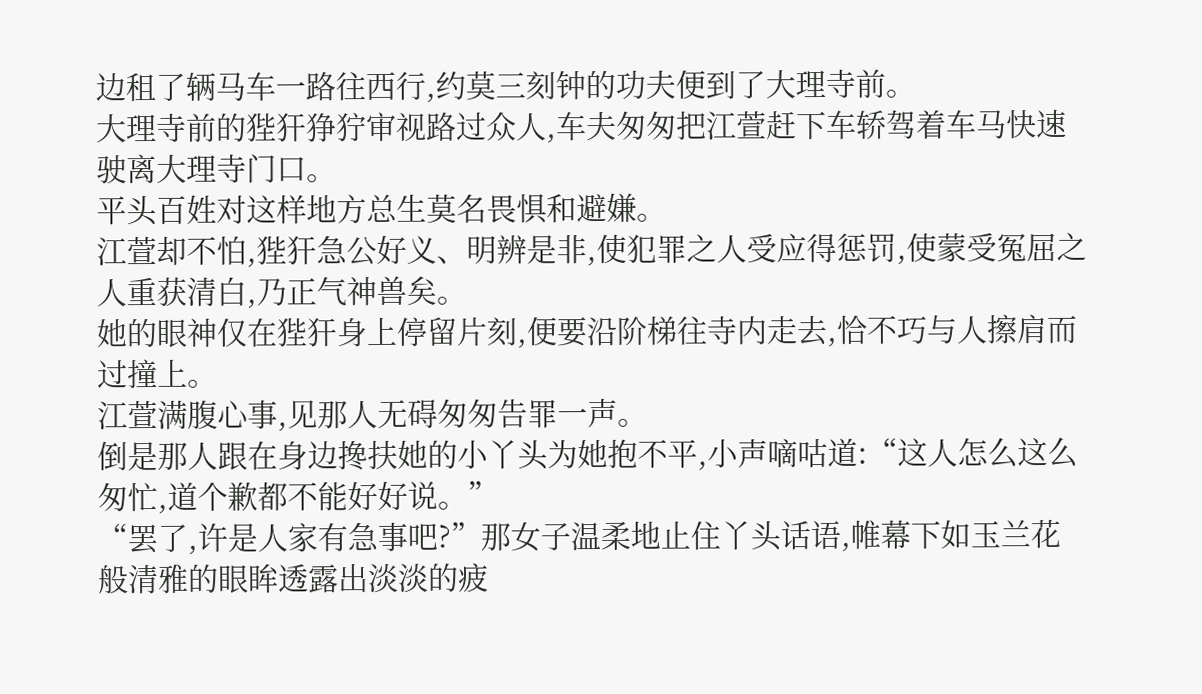边租了辆马车一路往西行,约莫三刻钟的功夫便到了大理寺前。
大理寺前的狴犴狰狞审视路过众人,车夫匆匆把江萱赶下车轿驾着车马快速驶离大理寺门口。
平头百姓对这样地方总生莫名畏惧和避嫌。
江萱却不怕,狴犴急公好义、明辨是非,使犯罪之人受应得惩罚,使蒙受冤屈之人重获清白,乃正气神兽矣。
她的眼神仅在狴犴身上停留片刻,便要沿阶梯往寺内走去,恰不巧与人擦肩而过撞上。
江萱满腹心事,见那人无碍匆匆告罪一声。
倒是那人跟在身边搀扶她的小丫头为她抱不平,小声嘀咕道:“这人怎么这么匆忙,道个歉都不能好好说。”
“罢了,许是人家有急事吧?”那女子温柔地止住丫头话语,帷幕下如玉兰花般清雅的眼眸透露出淡淡的疲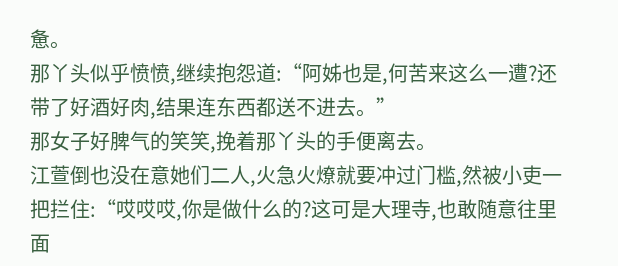惫。
那丫头似乎愤愤,继续抱怨道:“阿姊也是,何苦来这么一遭?还带了好酒好肉,结果连东西都送不进去。”
那女子好脾气的笑笑,挽着那丫头的手便离去。
江萱倒也没在意她们二人,火急火燎就要冲过门槛,然被小吏一把拦住:“哎哎哎,你是做什么的?这可是大理寺,也敢随意往里面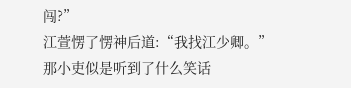闯?”
江萱愣了愣神后道:“我找江少卿。”
那小吏似是听到了什么笑话